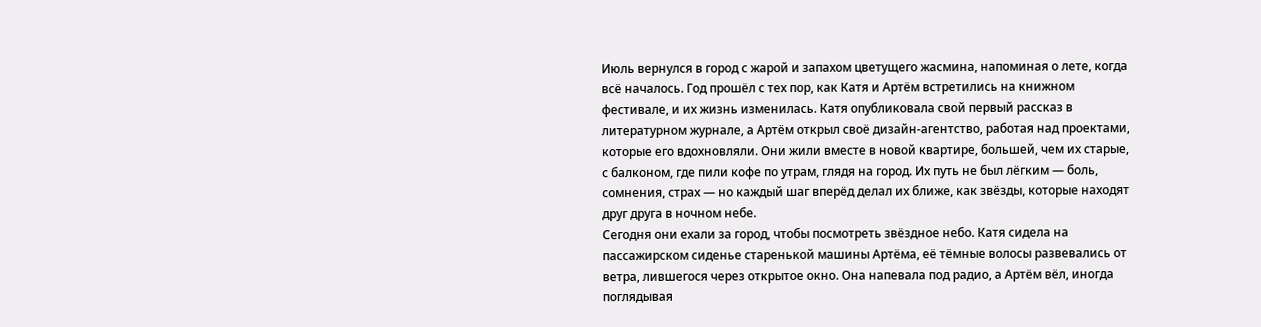Июль вернулся в город с жарой и запахом цветущего жасмина, напоминая о лете, когда всё началось. Год прошёл с тех пор, как Катя и Артём встретились на книжном фестивале, и их жизнь изменилась. Катя опубликовала свой первый рассказ в литературном журнале, а Артём открыл своё дизайн-агентство, работая над проектами, которые его вдохновляли. Они жили вместе в новой квартире, большей, чем их старые, с балконом, где пили кофе по утрам, глядя на город. Их путь не был лёгким — боль, сомнения, страх — но каждый шаг вперёд делал их ближе, как звёзды, которые находят друг друга в ночном небе.
Сегодня они ехали за город, чтобы посмотреть звёздное небо. Катя сидела на пассажирском сиденье старенькой машины Артёма, её тёмные волосы развевались от ветра, лившегося через открытое окно. Она напевала под радио, а Артём вёл, иногда поглядывая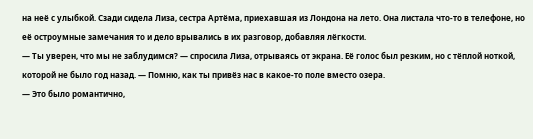на неё с улыбкой. Сзади сидела Лиза, сестра Артёма, приехавшая из Лондона на лето. Она листала что-то в телефоне, но её остроумные замечания то и дело врывались в их разговор, добавляя лёгкости.
— Ты уверен, что мы не заблудимся? — спросила Лиза, отрываясь от экрана. Её голос был резким, но с тёплой ноткой, которой не было год назад. — Помню, как ты привёз нас в какое-то поле вместо озера.
— Это было романтично,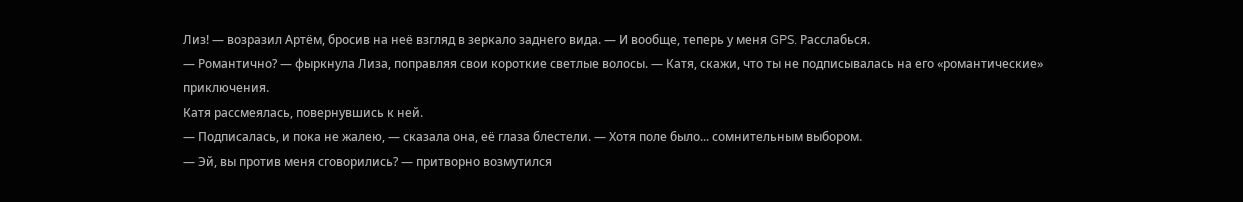Лиз! — возразил Артём, бросив на неё взгляд в зеркало заднего вида. — И вообще, теперь у меня GPS. Расслабься.
— Романтично? — фыркнула Лиза, поправляя свои короткие светлые волосы. — Катя, скажи, что ты не подписывалась на его «романтические» приключения.
Катя рассмеялась, повернувшись к ней.
— Подписалась, и пока не жалею, — сказала она, её глаза блестели. — Хотя поле было... сомнительным выбором.
— Эй, вы против меня сговорились? — притворно возмутился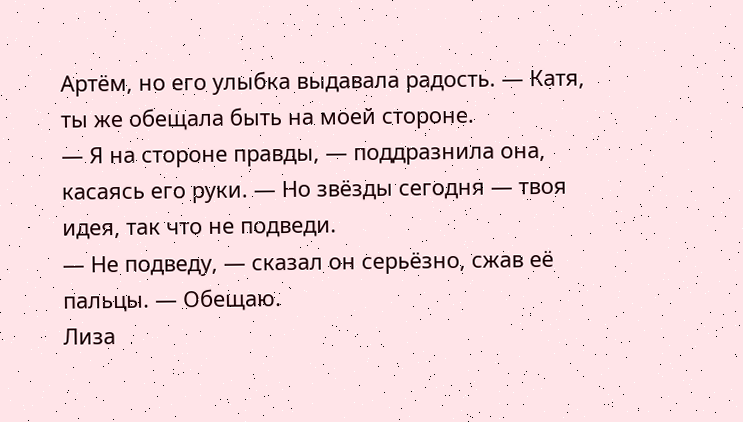Артём, но его улыбка выдавала радость. — Катя, ты же обещала быть на моей стороне.
— Я на стороне правды, — поддразнила она, касаясь его руки. — Но звёзды сегодня — твоя идея, так что не подведи.
— Не подведу, — сказал он серьёзно, сжав её пальцы. — Обещаю.
Лиза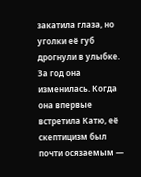закатила глаза, но уголки её губ дрогнули в улыбке. За год она изменилась. Когда она впервые встретила Катю, её скептицизм был почти осязаемым —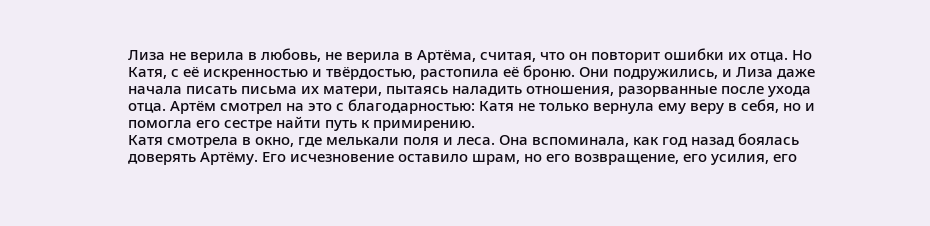Лиза не верила в любовь, не верила в Артёма, считая, что он повторит ошибки их отца. Но Катя, с её искренностью и твёрдостью, растопила её броню. Они подружились, и Лиза даже начала писать письма их матери, пытаясь наладить отношения, разорванные после ухода отца. Артём смотрел на это с благодарностью: Катя не только вернула ему веру в себя, но и помогла его сестре найти путь к примирению.
Катя смотрела в окно, где мелькали поля и леса. Она вспоминала, как год назад боялась доверять Артёму. Его исчезновение оставило шрам, но его возвращение, его усилия, его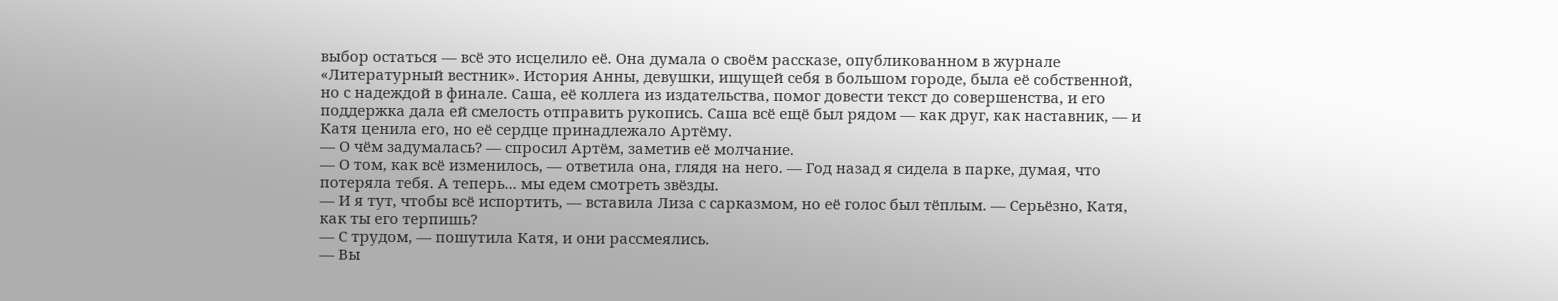выбор остаться — всё это исцелило её. Она думала о своём рассказе, опубликованном в журнале «Литературный вестник». История Анны, девушки, ищущей себя в большом городе, была её собственной, но с надеждой в финале. Саша, её коллега из издательства, помог довести текст до совершенства, и его поддержка дала ей смелость отправить рукопись. Саша всё ещё был рядом — как друг, как наставник, — и Катя ценила его, но её сердце принадлежало Артёму.
— О чём задумалась? — спросил Артём, заметив её молчание.
— О том, как всё изменилось, — ответила она, глядя на него. — Год назад я сидела в парке, думая, что потеряла тебя. А теперь... мы едем смотреть звёзды.
— И я тут, чтобы всё испортить, — вставила Лиза с сарказмом, но её голос был тёплым. — Серьёзно, Катя, как ты его терпишь?
— С трудом, — пошутила Катя, и они рассмеялись.
— Вы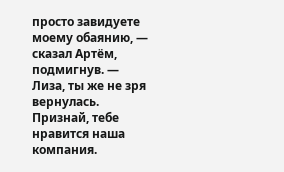просто завидуете моему обаянию, — сказал Артём, подмигнув. — Лиза, ты же не зря вернулась. Признай, тебе нравится наша компания.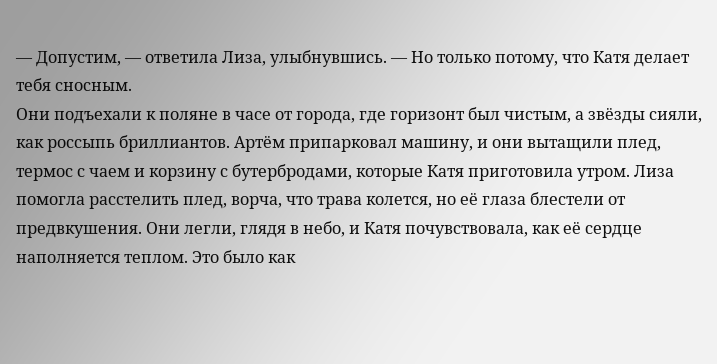— Допустим, — ответила Лиза, улыбнувшись. — Но только потому, что Катя делает тебя сносным.
Они подъехали к поляне в часе от города, где горизонт был чистым, а звёзды сияли, как россыпь бриллиантов. Артём припарковал машину, и они вытащили плед, термос с чаем и корзину с бутербродами, которые Катя приготовила утром. Лиза помогла расстелить плед, ворча, что трава колется, но её глаза блестели от предвкушения. Они легли, глядя в небо, и Катя почувствовала, как её сердце наполняется теплом. Это было как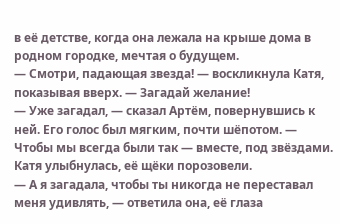в её детстве, когда она лежала на крыше дома в родном городке, мечтая о будущем.
— Смотри, падающая звезда! — воскликнула Катя, показывая вверх. — Загадай желание!
— Уже загадал, — сказал Артём, повернувшись к ней. Его голос был мягким, почти шёпотом. — Чтобы мы всегда были так — вместе, под звёздами.
Катя улыбнулась, её щёки порозовели.
— А я загадала, чтобы ты никогда не переставал меня удивлять, — ответила она, её глаза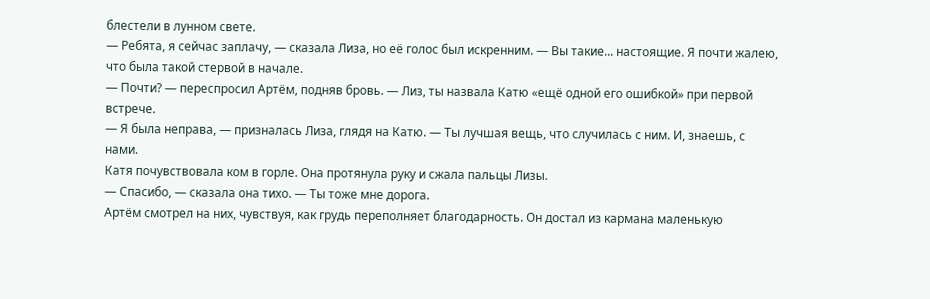блестели в лунном свете.
— Ребята, я сейчас заплачу, — сказала Лиза, но её голос был искренним. — Вы такие... настоящие. Я почти жалею, что была такой стервой в начале.
— Почти? — переспросил Артём, подняв бровь. — Лиз, ты назвала Катю «ещё одной его ошибкой» при первой встрече.
— Я была неправа, — призналась Лиза, глядя на Катю. — Ты лучшая вещь, что случилась с ним. И, знаешь, с нами.
Катя почувствовала ком в горле. Она протянула руку и сжала пальцы Лизы.
— Спасибо, — сказала она тихо. — Ты тоже мне дорога.
Артём смотрел на них, чувствуя, как грудь переполняет благодарность. Он достал из кармана маленькую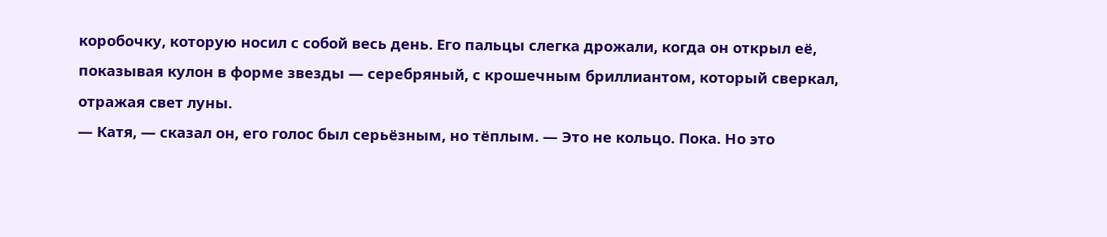коробочку, которую носил с собой весь день. Его пальцы слегка дрожали, когда он открыл её, показывая кулон в форме звезды — серебряный, с крошечным бриллиантом, который сверкал, отражая свет луны.
— Катя, — сказал он, его голос был серьёзным, но тёплым. — Это не кольцо. Пока. Но это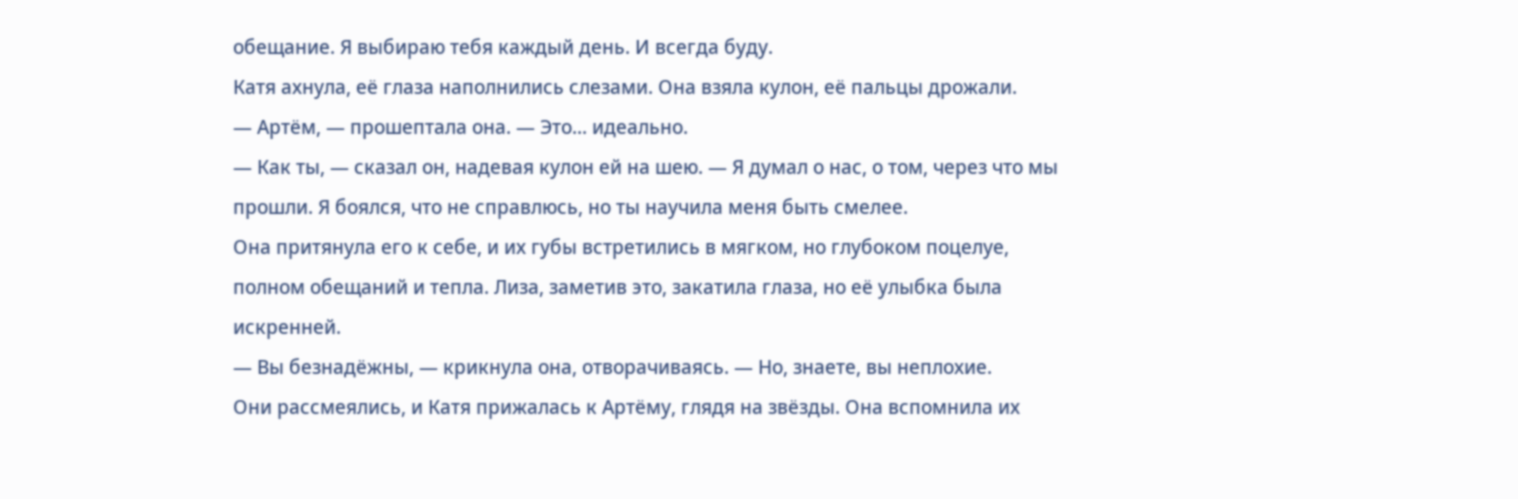обещание. Я выбираю тебя каждый день. И всегда буду.
Катя ахнула, её глаза наполнились слезами. Она взяла кулон, её пальцы дрожали.
— Артём, — прошептала она. — Это... идеально.
— Как ты, — сказал он, надевая кулон ей на шею. — Я думал о нас, о том, через что мы прошли. Я боялся, что не справлюсь, но ты научила меня быть смелее.
Она притянула его к себе, и их губы встретились в мягком, но глубоком поцелуе, полном обещаний и тепла. Лиза, заметив это, закатила глаза, но её улыбка была искренней.
— Вы безнадёжны, — крикнула она, отворачиваясь. — Но, знаете, вы неплохие.
Они рассмеялись, и Катя прижалась к Артёму, глядя на звёзды. Она вспомнила их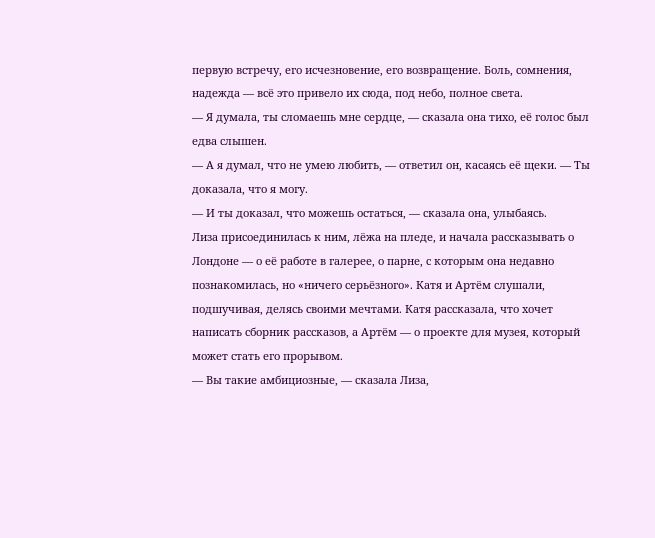первую встречу, его исчезновение, его возвращение. Боль, сомнения, надежда — всё это привело их сюда, под небо, полное света.
— Я думала, ты сломаешь мне сердце, — сказала она тихо, её голос был едва слышен.
— А я думал, что не умею любить, — ответил он, касаясь её щеки. — Ты доказала, что я могу.
— И ты доказал, что можешь остаться, — сказала она, улыбаясь.
Лиза присоединилась к ним, лёжа на пледе, и начала рассказывать о Лондоне — о её работе в галерее, о парне, с которым она недавно познакомилась, но «ничего серьёзного». Катя и Артём слушали, подшучивая, делясь своими мечтами. Катя рассказала, что хочет написать сборник рассказов, а Артём — о проекте для музея, который может стать его прорывом.
— Вы такие амбициозные, — сказала Лиза,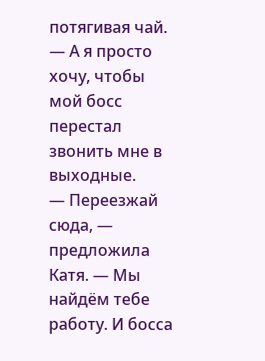потягивая чай. — А я просто хочу, чтобы мой босс перестал звонить мне в выходные.
— Переезжай сюда, — предложила Катя. — Мы найдём тебе работу. И босса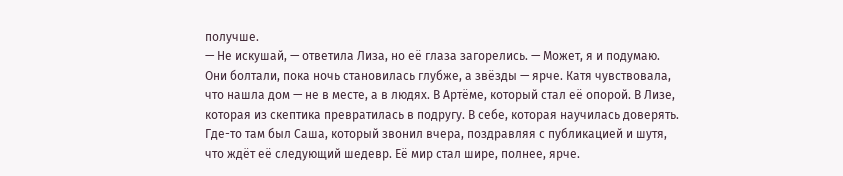получше.
— Не искушай, — ответила Лиза, но её глаза загорелись. — Может, я и подумаю.
Они болтали, пока ночь становилась глубже, а звёзды — ярче. Катя чувствовала, что нашла дом — не в месте, а в людях. В Артёме, который стал её опорой. В Лизе, которая из скептика превратилась в подругу. В себе, которая научилась доверять. Где-то там был Саша, который звонил вчера, поздравляя с публикацией и шутя, что ждёт её следующий шедевр. Её мир стал шире, полнее, ярче.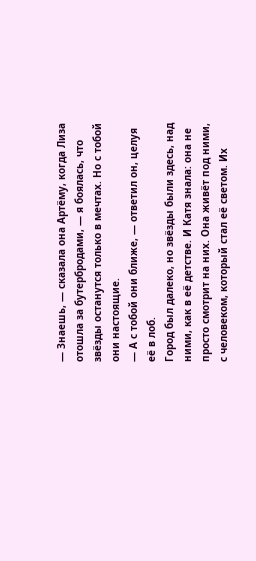— Знаешь, — сказала она Артёму, когда Лиза отошла за бутербродами, — я боялась, что звёзды останутся только в мечтах. Но с тобой они настоящие.
— А с тобой они ближе, — ответил он, целуя её в лоб.
Город был далеко, но звёзды были здесь, над ними, как в её детстве. И Катя знала: она не просто смотрит на них. Она живёт под ними, с человеком, который стал её светом. Их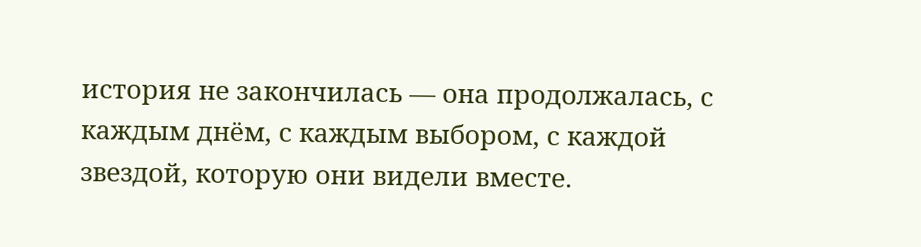история не закончилась — она продолжалась, с каждым днём, с каждым выбором, с каждой звездой, которую они видели вместе.